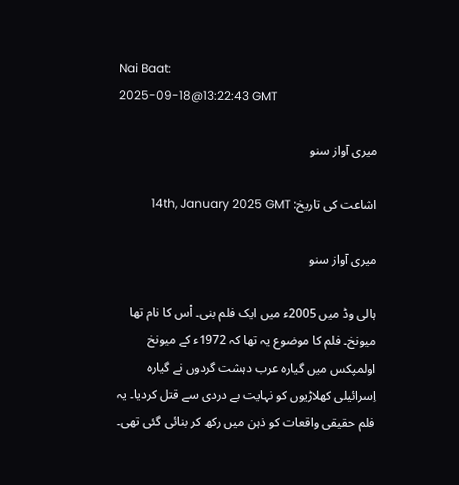Nai Baat:
2025-09-18@13:22:43 GMT

میری آواز سنو

اشاعت کی تاریخ: 14th, January 2025 GMT

میری آواز سنو

ہالی وڈ میں 2005ء میں ایک فلم بنی۔ اْس کا نام تھا میونخ۔ فلم کا موضوع یہ تھا کہ 1972ء کے میونخ اولمپکس میں گیارہ عرب دہشت گردوں نے گیارہ اِسرائیلی کھلاڑیوں کو نہایت بے دردی سے قتل کردیا۔ یہ فلم حقیقی واقعات کو ذہن میں رکھ کر بنائی گئی تھی۔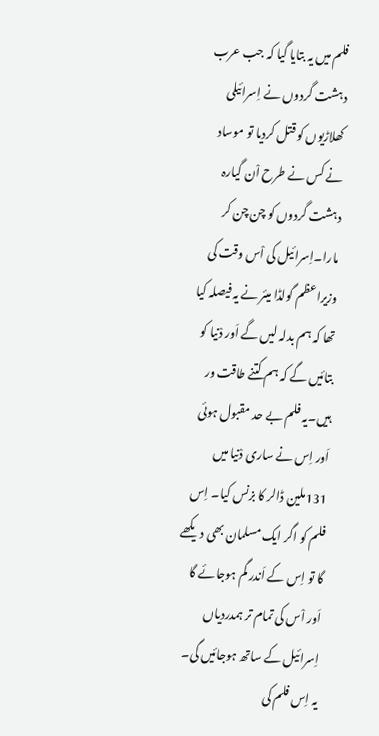فلم میں یہ بتایا گیا کہ جب عرب دہشت گردوں نے اِسرائیلی کھلاڑیوں کو قتل کردیا تو موساد نے کس نے طرح اْن گیارہ دہشت گردوں کو چن چن کر مارا۔اِسرائیل کی اْس وقت کی وزیراعظم گولڈا میئر نے یہ فیصلہ کیا تھا کہ ہم بدلہ لیں گے اَور دْنیا کو بتائیں گے کہ ہم کتنے طاقت ور ہیں۔یہ فلم بے حد مقبول ہوئی اَور اِس نے ساری دْنیا میں 131ملین ڈالر کا بزنس کیا۔ اِس فلم کو اگر ایک مسلمان بھی دیکھے گا تو اِس کے اَندر گم ہوجائے گا اَور اْس کی تمام تر ہمدردیاں اِسرائیل کے ساتھ ہوجائیں گی۔ یہ اِس فلم کی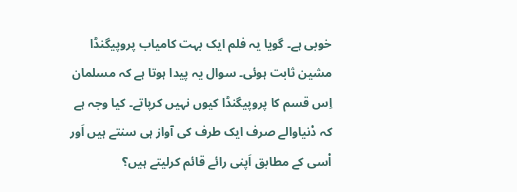خوبی ہے۔ گویا یہ فلم ایک بہت کامیاب پروپیگنڈا مشین ثابت ہوئی۔ سوال یہ پیدا ہوتا ہے کہ مسلمان اِس قسم کا پروپیگنڈا کیوں نہیں کرپاتے۔ کیا وجہ ہے کہ دْنیاوالے صرف ایک طرف کی آواز ہی سنتے ہیں اَور اْسی کے مطابق اَپنی رائے قائم کرلیتے ہیں؟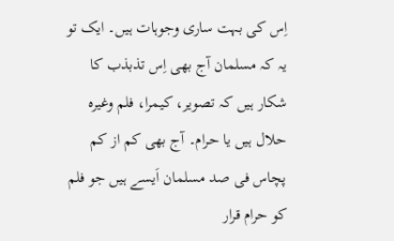اِس کی بہت ساری وجوہات ہیں۔ ایک تو یہ کہ مسلمان آج بھی اِس تذبذب کا شکار ہیں کہ تصویر، کیمرا، فلم وغیرہ حلال ہیں یا حرام۔ آج بھی کم از کم پچاس فی صد مسلمان اَیسے ہیں جو فلم کو حرام قرار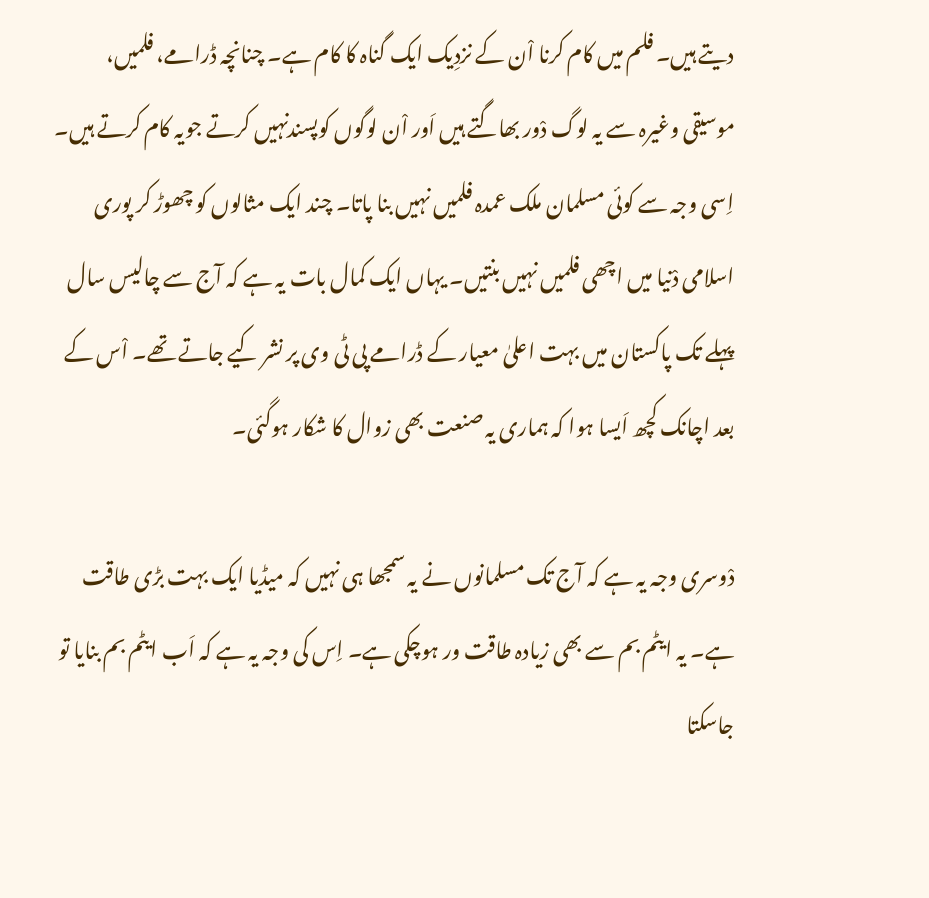دیتے ہیں۔ فلم میں کام کرنا اْن کے نزدِیک ایک گناہ کا کام ہے۔ چنانچہ ڈرامے، فلمیں، موسیقی وغیرہ سے یہ لوگ دْور بھاگتے ہیں اَور اْن لوگوں کوپسندنہیں کرتے جویہ کام کرتے ہیں۔ اِسی وجہ سے کوئی مسلمان ملک عمدہ فلمیں نہیں بنا پاتا۔ چند ایک مثالوں کو چھوڑ کر پوری اسلامی دْنیا میں اچھی فلمیں نہیں بنتیں۔ یہاں ایک کمال بات یہ ہے کہ آج سے چالیس سال پہلے تک پاکستان میں بہت اعلیٰ معیار کے ڈرامے پی ٹی وی پر نشر کیے جاتے تھے۔ اْس کے بعد اچانک کچھ اَیسا ہوا کہ ہماری یہ صنعت بھی زوال کا شکار ہوگئی۔

دْوسری وجہ یہ ہے کہ آج تک مسلمانوں نے یہ سمجھا ہی نہیں کہ میڈیا ایک بہت بڑی طاقت ہے۔ یہ ایٹم بم سے بھی زیادہ طاقت ور ہوچکی ہے۔ اِس کی وجہ یہ ہے کہ اَب ایٹم بم بنایا تو جاسکتا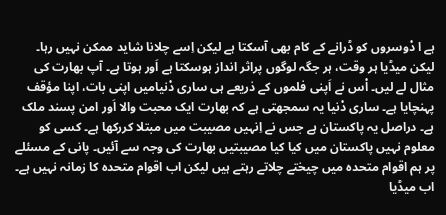ہے ا دْوسروں کو ڈرانے کے کام بھی آسکتا ہے لیکن اِسے چلانا شاید ممکن نہیں رہا۔ لیکن میڈیا ہر وقت، ہر جگہ لوگوں پراثر انداز ہوسکتا ہے اَور ہوتا ہے۔ آپ بھارت کی مثال لے لیں۔ اْس نے اَپنی فلموں کے ذریعے ہی ساری دْنیامیں اپنی بات، اپنا مؤقف پہنچایا ہے۔ ساری دْنیا یہ سمجھتی ہے کہ بھارت ایک محبت والا اَور امن پسند ملک ہے۔ دراصل یہ پاکستان ہے جس نے اِنہیں مصیبت میں مبتلا کررکھا ہے۔ کسی کو معلوم نہیں پاکستان میں کیا کیا مصیبتیں بھارت کی وجہ سے آئیں۔ پانی کے مسئلے پر ہم اقوام متحدہ میں چیختے چلاتے رہتے ہیں لیکن اب اقوام متحدہ کا زمانہ نہیں ہے۔ اب میڈیا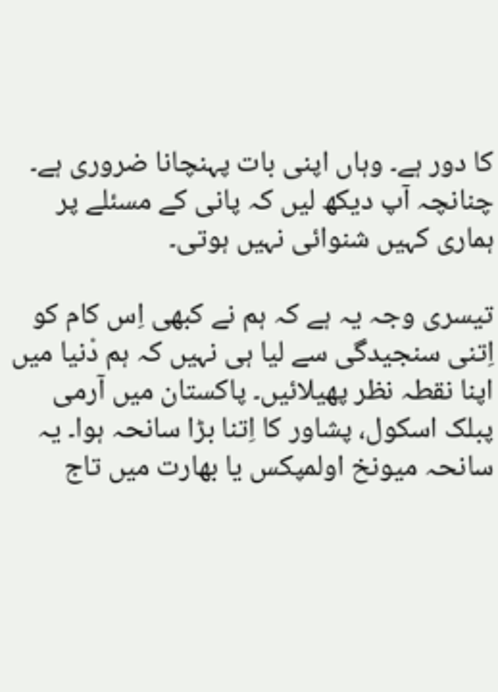کا دور ہے۔ وہاں اپنی بات پہنچانا ضروری ہے۔ چنانچہ آپ دیکھ لیں کہ پانی کے مسئلے پر ہماری کہیں شنوائی نہیں ہوتی۔

تیسری وجہ یہ ہے کہ ہم نے کبھی اِس کام کو اِتنی سنجیدگی سے لیا ہی نہیں کہ ہم دْنیا میں اپنا نقطہ نظر پھیلائیں۔ پاکستان میں آرمی پبلک اسکول، پشاور کا اِتنا بڑا سانحہ ہوا۔ یہ سانحہ میونخ اولمپکس یا بھارت میں تاج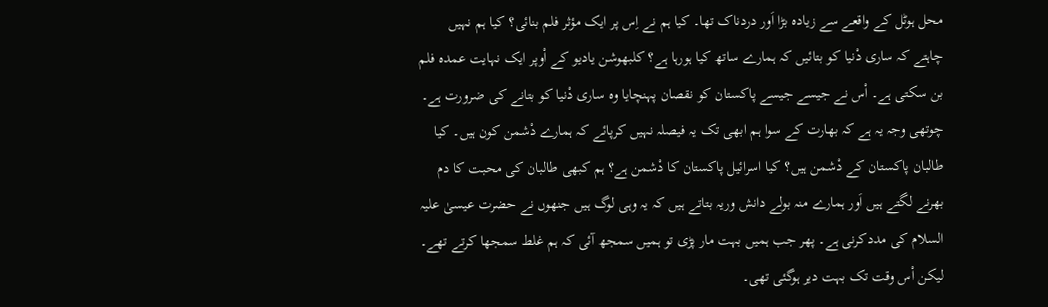محل ہوٹل کے واقعے سے زیادہ بڑا اَور دردناک تھا۔ کیا ہم نے اِس پر ایک مؤثر فلم بنائی؟ کیا ہم نہیں چاہتے کہ ساری دْنیا کو بتائیں کہ ہمارے ساتھ کیا ہورہا ہے؟ کلبھوشن یادیو کے اْوپر ایک نہایت عمدہ فلم بن سکتی ہے۔ اْس نے جیسے جیسے پاکستان کو نقصان پہنچایا وہ ساری دْنیا کو بتانے کی ضرورت ہے۔
چوتھی وجہ یہ ہے کہ بھارت کے سوا ہم ابھی تک یہ فیصلہ نہیں کرپائے کہ ہمارے دْشمن کون ہیں۔ کیا طالبان پاکستان کے دْشمن ہیں؟ کیا اسرائیل پاکستان کا دْشمن ہے؟ ہم کبھی طالبان کی محبت کا دم بھرنے لگتے ہیں اَور ہمارے منہ بولے دانش وریہ بتاتے ہیں کہ یہ وہی لوگ ہیں جنھوں نے حضرت عیسیٰ علیہ السلام کی مددکرنی ہے۔ پھر جب ہمیں بہت مار پڑی تو ہمیں سمجھ آئی کہ ہم غلط سمجھا کرتے تھے۔ لیکن اْس وقت تک بہت دیر ہوگئی تھی۔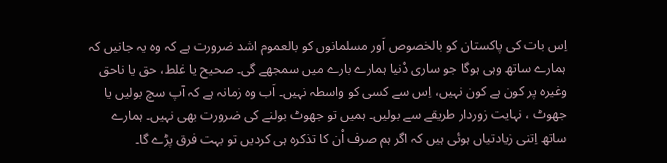اِس بات کی پاکستان کو بالخصوص اَور مسلمانوں کو بالعموم اشد ضرورت ہے کہ وہ یہ جانیں کہ ہمارے ساتھ وہی ہوگا جو ساری دْنیا ہمارے بارے میں سمجھے گی۔ صحیح یا غلط، حق یا ناحق وغیرہ پر کون ہے کون نہیں، اِس سے کسی کو واسطہ نہیں۔ اَب وہ زمانہ ہے کہ آپ سچ بولیں یا جھوٹ ، نہایت زوردار طریقے سے بولیں۔ ہمیں تو جھوٹ بولنے کی ضرورت بھی نہیں۔ ہمارے ساتھ اِتنی زیادتیاں ہوئی ہیں کہ اگر ہم صرف اْن کا تذکرہ ہی کردیں تو بہت فرق پڑے گا۔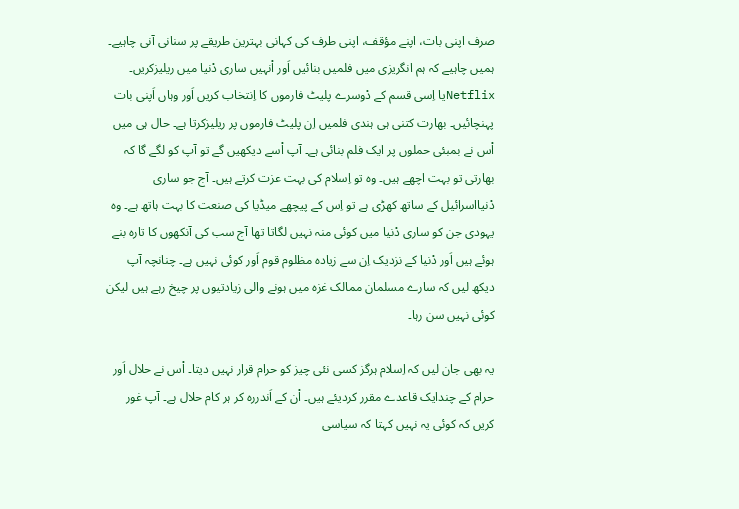صرف اپنی بات، اپنے مؤقف، اپنی طرف کی کہانی بہترین طریقے پر سنانی آنی چاہیے۔ ہمیں چاہیے کہ ہم انگریزی میں فلمیں بنائیں اَور اْنہیں ساری دْنیا میں ریلیزکریں۔ Netflixیا اِسی قسم کے دْوسرے پلیٹ فارموں کا اِنتخاب کریں اَور وہاں اَپنی بات پہنچائیں۔ بھارت کتنی ہی ہندی فلمیں اِن پلیٹ فارموں پر ریلیزکرتا ہے۔ حال ہی میں اْس نے بمبئی حملوں پر ایک فلم بنائی ہے۔ آپ اْسے دیکھیں گے تو آپ کو لگے گا کہ بھارتی تو بہت اچھے ہیں۔ وہ تو اِسلام کی بہت عزت کرتے ہیں۔ آج جو ساری دْنیااسرائیل کے ساتھ کھڑی ہے تو اِس کے پیچھے میڈیا کی صنعت کا بہت ہاتھ ہے۔ وہ یہودی جن کو ساری دْنیا میں کوئی منہ نہیں لگاتا تھا آج سب کی آنکھوں کا تارہ بنے ہوئے ہیں اَور دْنیا کے نزدیک اِن سے زیادہ مظلوم قوم اَور کوئی نہیں ہے۔ چنانچہ آپ دیکھ لیں کہ سارے مسلمان ممالک غزہ میں ہونے والی زیادتیوں پر چیخ رہے ہیں لیکن کوئی نہیں سن رہا۔

یہ بھی جان لیں کہ اِسلام ہرگز کسی نئی چیز کو حرام قرار نہیں دیتا۔ اْس نے حلال اَور حرام کے چندایک قاعدے مقرر کردیئے ہیں۔ اْن کے اَندررہ کر ہر کام حلال ہے۔ آپ غور کریں کہ کوئی یہ نہیں کہتا کہ سیاسی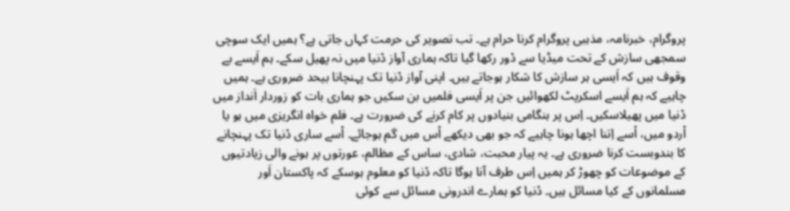پروگرام، خبرنامہ، مذہبی پروگرام کرنا حرام ہے۔ تب تصویر کی حرمت کہاں جاتی ہے؟ ہمیں ایک سوچی سمجھی سازش کے تحت میڈیا سے دْور رکھا گیا تاکہ ہماری آواز دْنیا میں نہ پھیل سکے۔ ہم اَیسے بے وقوف ہیں کہ اَیسی ہر سازش کا شکار ہوجاتے ہیں۔ اپنی آواز دْنیا تک پہنچانا بیحد ضروری ہے۔ ہمیں چاہیے کہ ہم اَیسے اسکرپٹ لکھوائیں جن پر اَیسی فلمیں بن سکیں جو ہماری بات کو زوردار اَنداز میں دْنیا میں پھیلاسکیں۔ اِس پر ہنگامی بنیادوں پر کام کرنے کی ضرورت ہے۔ فلم خواہ انگریزی میں ہو یا اْردو میں، اْسے اِتنا اچھا ہونا چاہیے کہ جو بھی دیکھے اْس میں گم ہوجائے۔ اْسے ساری دْنیا تک پہنچانے کا بندوبست کرنا ضروری ہے۔ یہ پیار محبت، شادی، ساس کے مظالم، عورتوں پر ہونے والی زیادتیوں کے موضوعات کو چھوڑ کر ہمیں اِس طرف آنا ہوگا تاکہ دْنیا کو معلوم ہوسکے کہ پاکستان اَور مسلمانوں کے کیا مسائل ہیں۔ دْنیا کو ہمارے اندرونی مسائل سے کوئی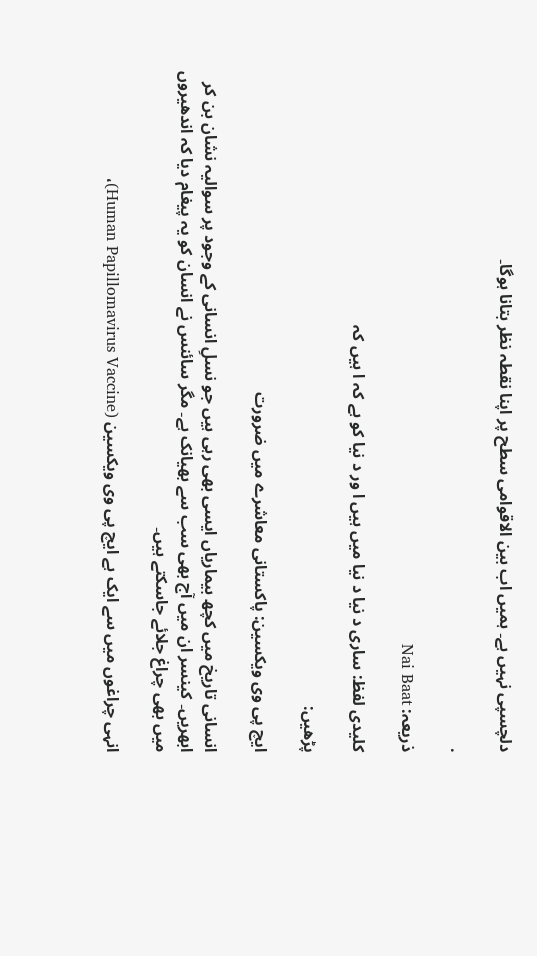دلچسپی نہیں ہے۔ ہمیں اب بین الاقوامی سطح پر اپنا نقطہ نظر بتانا ہوگا۔

.

ذریعہ: Nai Baat

کلیدی لفظ: ساری د نیا د نیا میں ہیں ا ور د نیا کو ہے کہ ا ہیں کہ

پڑھیں:

ایچ پی وی ویکسین: پاکستانی معاشرے میں ضرورت

انسانی تاریخ میں کچھ بیماریاں ایسی بھی رہی ہیں جو نسلِ انسانی کے وجود پر سوالیہ نشان بن کر ابھریں۔ کینسر ان میں آج بھی سب سے بھیانک ہے۔ مگر سائنس نے انسان کو یہ پیغام دیا کہ اندھیروں میں بھی چراغ جلائے جاسکتے ہیں۔

انہی چراغوں میں سے ایک ہے ایچ پی وی ویکسین (Human Papillomavirus Vaccine)،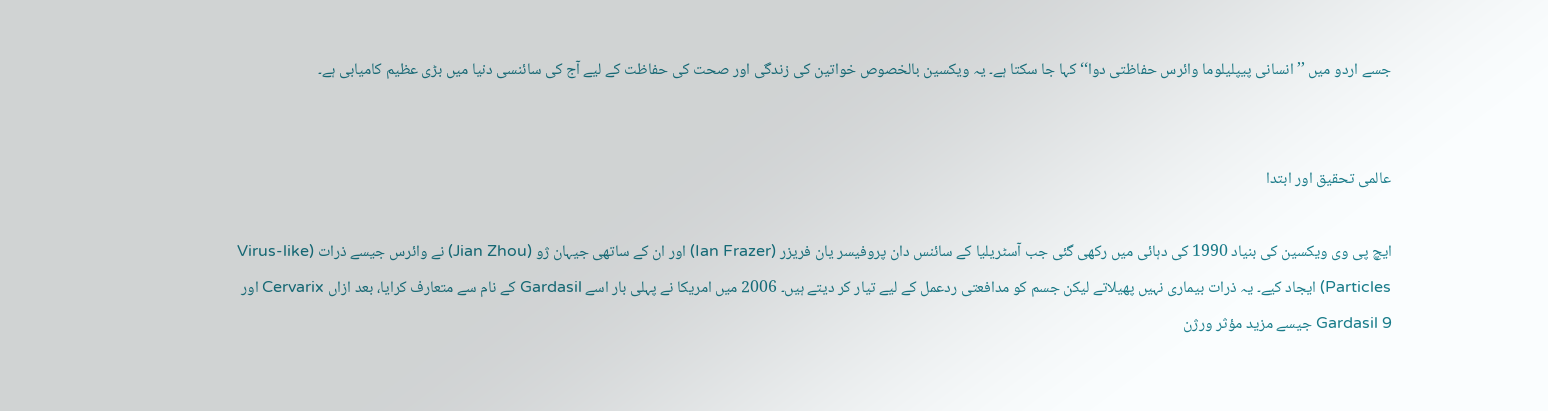جسے اردو میں ’’انسانی پیپلیلوما وائرس حفاظتی دوا‘‘ کہا جا سکتا ہے۔ یہ ویکسین بالخصوص خواتین کی زندگی اور صحت کی حفاظت کے لیے آج کی سائنسی دنیا میں بڑی عظیم کامیابی ہے۔


عالمی تحقیق اور ابتدا

ایچ پی وی ویکسین کی بنیاد 1990 کی دہائی میں رکھی گئی جب آسٹریلیا کے سائنس دان پروفیسر یان فریزر (Ian Frazer) اور ان کے ساتھی جیہان ژو (Jian Zhou) نے وائرس جیسے ذرات (Virus-like Particles) ایجاد کیے۔ یہ ذرات بیماری نہیں پھیلاتے لیکن جسم کو مدافعتی ردعمل کے لیے تیار کر دیتے ہیں۔ 2006 میں امریکا نے پہلی بار اسے Gardasil کے نام سے متعارف کرایا، بعد ازاں Cervarix اور Gardasil 9 جیسے مزید مؤثر ورژن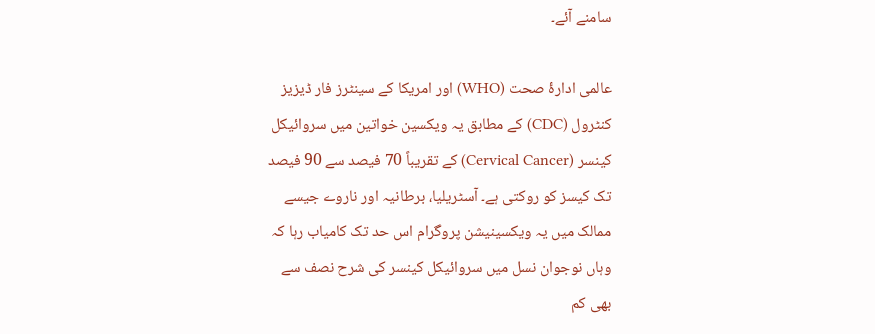سامنے آئے۔

عالمی ادارۂ صحت (WHO) اور امریکا کے سینٹرز فار ڈیزیز کنٹرول (CDC) کے مطابق یہ ویکسین خواتین میں سروائیکل کینسر (Cervical Cancer) کے تقریباً 70 فیصد سے 90 فیصد تک کیسز کو روکتی ہے۔ آسٹریلیا، برطانیہ اور ناروے جیسے ممالک میں یہ ویکسینیشن پروگرام اس حد تک کامیاب رہا کہ وہاں نوجوان نسل میں سروائیکل کینسر کی شرح نصف سے بھی کم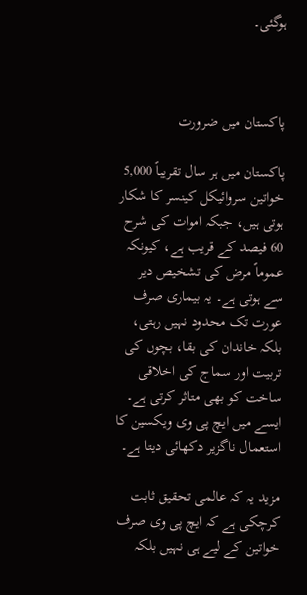ہوگئی۔



پاکستان میں ضرورت

پاکستان میں ہر سال تقریباً 5,000 خواتین سروائیکل کینسر کا شکار ہوتی ہیں، جبکہ اموات کی شرح 60 فیصد کے قریب ہے، کیونکہ عموماً مرض کی تشخیص دیر سے ہوتی ہے۔ یہ بیماری صرف عورت تک محدود نہیں رہتی، بلکہ خاندان کی بقا، بچوں کی تربیت اور سماج کی اخلاقی ساخت کو بھی متاثر کرتی ہے۔ ایسے میں ایچ پی وی ویکسین کا استعمال ناگزیر دکھائی دیتا ہے۔

مزید یہ کہ عالمی تحقیق ثابت کرچکی ہے کہ ایچ پی وی صرف خواتین کے لیے ہی نہیں بلکہ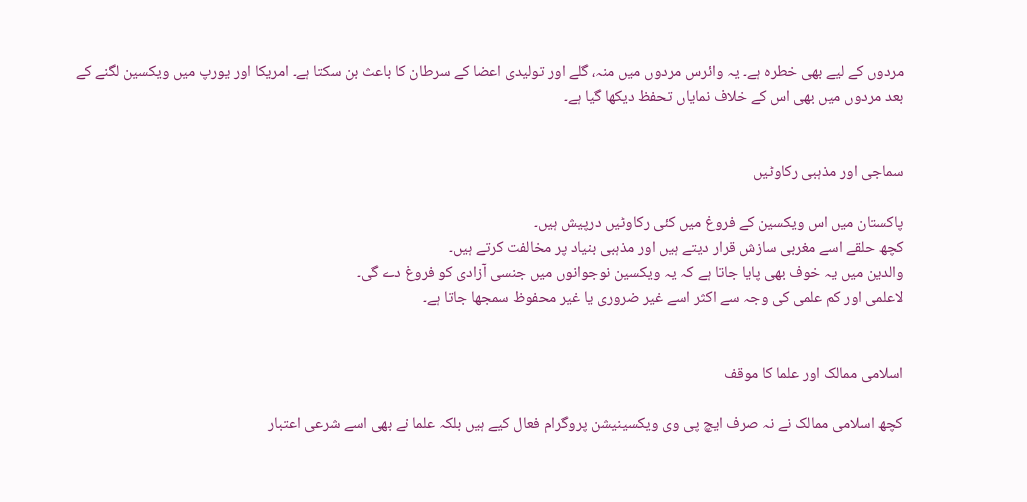مردوں کے لیے بھی خطرہ ہے۔ یہ وائرس مردوں میں منہ، گلے اور تولیدی اعضا کے سرطان کا باعث بن سکتا ہے۔ امریکا اور یورپ میں ویکسین لگنے کے بعد مردوں میں بھی اس کے خلاف نمایاں تحفظ دیکھا گیا ہے۔


سماجی اور مذہبی رکاوٹیں

پاکستان میں اس ویکسین کے فروغ میں کئی رکاوٹیں درپیش ہیں۔
کچھ حلقے اسے مغربی سازش قرار دیتے ہیں اور مذہبی بنیاد پر مخالفت کرتے ہیں۔
والدین میں یہ خوف بھی پایا جاتا ہے کہ یہ ویکسین نوجوانوں میں جنسی آزادی کو فروغ دے گی۔
لاعلمی اور کم علمی کی وجہ سے اکثر اسے غیر ضروری یا غیر محفوظ سمجھا جاتا ہے۔


اسلامی ممالک اور علما کا موقف

کچھ اسلامی ممالک نے نہ صرف ایچ پی وی ویکسینیشن پروگرام فعال کیے ہیں بلکہ علما نے بھی اسے شرعی اعتبار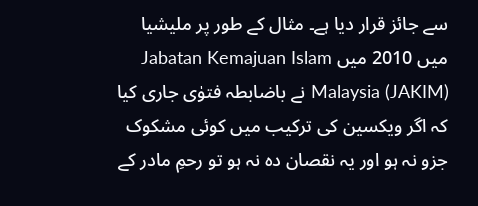سے جائز قرار دیا ہے۔ مثال کے طور پر ملیشیا میں 2010 میں Jabatan Kemajuan Islam Malaysia (JAKIM) نے باضابطہ فتوٰی جاری کیا کہ اگر ویکسین کی ترکیب میں کوئی مشکوک جزو نہ ہو اور یہ نقصان دہ نہ ہو تو رحمِ مادر کے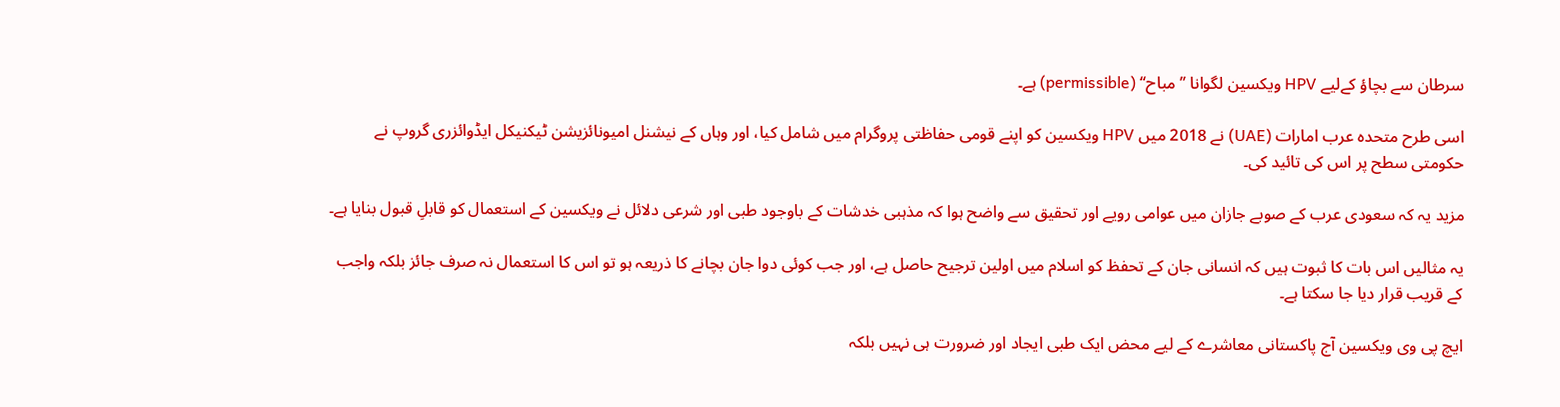سرطان سے بچاؤ کےلیے HPV ویکسین لگوانا ’’مباح‘‘ (permissible) ہے۔

اسی طرح متحدہ عرب امارات (UAE) نے 2018 میں HPV ویکسین کو اپنے قومی حفاظتی پروگرام میں شامل کیا، اور وہاں کے نیشنل امیونائزیشن ٹیکنیکل ایڈوائزری گروپ نے حکومتی سطح پر اس کی تائید کی۔

مزید یہ کہ سعودی عرب کے صوبے جازان میں عوامی رویے اور تحقیق سے واضح ہوا کہ مذہبی خدشات کے باوجود طبی اور شرعی دلائل نے ویکسین کے استعمال کو قابلِ قبول بنایا ہے۔

یہ مثالیں اس بات کا ثبوت ہیں کہ انسانی جان کے تحفظ کو اسلام میں اولین ترجیح حاصل ہے، اور جب کوئی دوا جان بچانے کا ذریعہ ہو تو اس کا استعمال نہ صرف جائز بلکہ واجب کے قریب قرار دیا جا سکتا ہے۔

ایچ پی وی ویکسین آج پاکستانی معاشرے کے لیے محض ایک طبی ایجاد اور ضرورت ہی نہیں بلکہ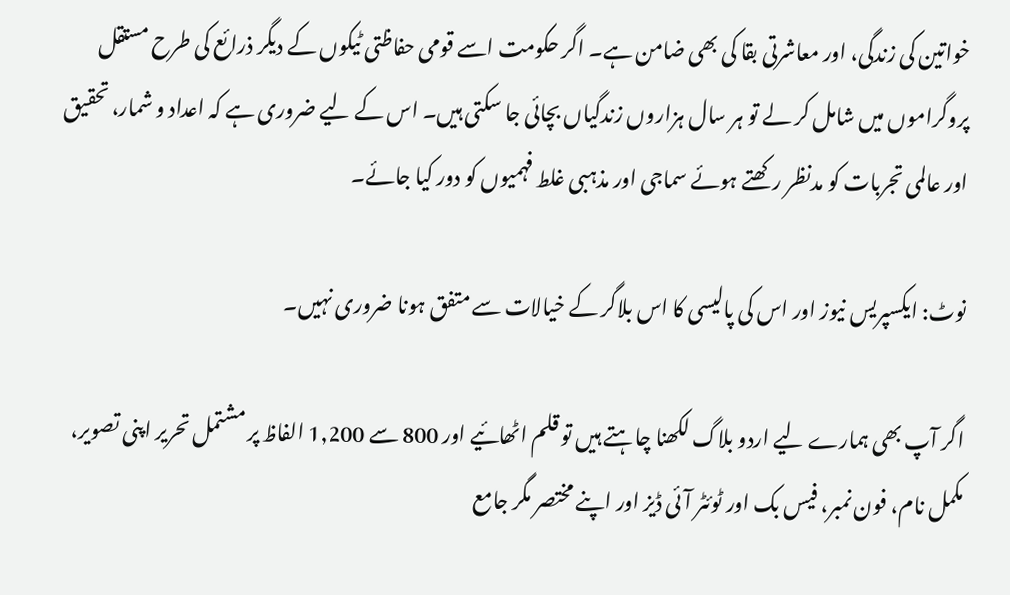خواتین کی زندگی، اور معاشرتی بقا کی بھی ضامن ہے۔ اگر حکومت اسے قومی حفاظتی ٹیکوں کے دیگر ذرائع کی طرح مستقل پروگراموں میں شامل کر لے تو ہر سال ہزاروں زندگیاں بچائی جا سکتی ہیں۔ اس کے لیے ضروری ہے کہ اعداد و شمار، تحقیق اور عالمی تجربات کو مدنظر رکھتے ہوئے سماجی اور مذہبی غلط فہمیوں کو دور کیا جائے۔

نوٹ: ایکسپریس نیوز اور اس کی پالیسی کا اس بلاگر کے خیالات سے متفق ہونا ضروری نہیں۔

اگر آپ بھی ہمارے لیے اردو بلاگ لکھنا چاہتے ہیں تو قلم اٹھائیے اور 800 سے 1,200 الفاظ پر مشتمل تحریر اپنی تصویر، مکمل نام، فون نمبر، فیس بک اور ٹوئٹر آئی ڈیز اور اپنے مختصر مگر جامع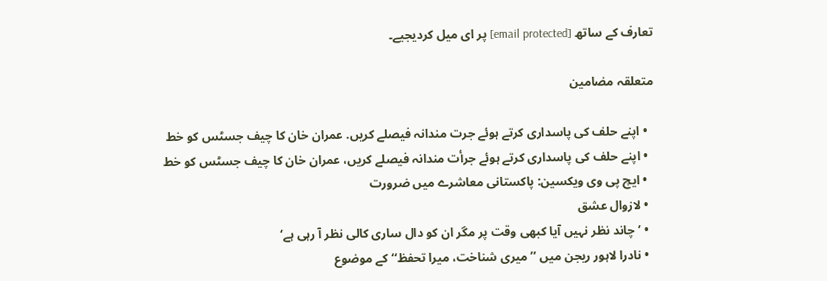تعارف کے ساتھ [email protected] پر ای میل کردیجیے۔

متعلقہ مضامین

  • اپنے حلف کی پاسداری کرتے ہوئے جرت مندانہ فیصلے کریں. عمران خان کا چیف جسٹس کو خط
  • اپنے حلف کی پاسداری کرتے ہوئے جرأت مندانہ فیصلے کریں، عمران خان کا چیف جسٹس کو خط
  • ایچ پی وی ویکسین: پاکستانی معاشرے میں ضرورت
  • لازوال عشق
  • ’چاند نظر نہیں آیا کبھی وقت پر مگر ان کو دال ساری کالی نظر آ رہی ہے‘
  • نادرا لاہور ریجن میں ’’میری شناخت، میرا تحفظ‘‘ کے موضوع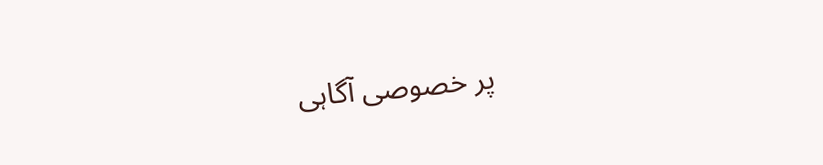پر خصوصی آگاہی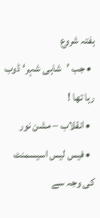ہفتہ شروع
  • جب ’شاہی شہر‘ ڈوب رہا تھا !
  • انقلاب – مشن نور
  • فیس لیس اسیسمنٹ کی وجہ سے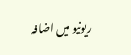ریونیو میں اضافہ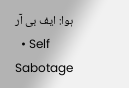ہوا: ایف بی آر
  • Self Sabotage